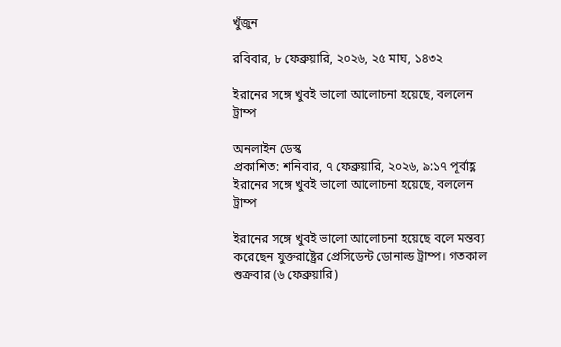খুঁজুন

রবিবার, ৮ ফেব্রুয়ারি, ২০২৬, ২৫ মাঘ, ১৪৩২

ইরানের সঙ্গে খুবই ভালো আলোচনা হয়েছে, বললেন ট্রাম্প

অনলাইন ডেস্ক
প্রকাশিত: শনিবার, ৭ ফেব্রুয়ারি, ২০২৬, ৯:১৭ পূর্বাহ্ণ
ইরানের সঙ্গে খুবই ভালো আলোচনা হয়েছে, বললেন ট্রাম্প

ইরানের সঙ্গে খুবই ভালো আলোচনা হয়েছে বলে মন্তব্য করেছেন যুক্তরাষ্ট্রের প্রেসিডেন্ট ডোনাল্ড ট্রাম্প। গতকাল শুক্রবার (৬ ফেব্রুয়ারি)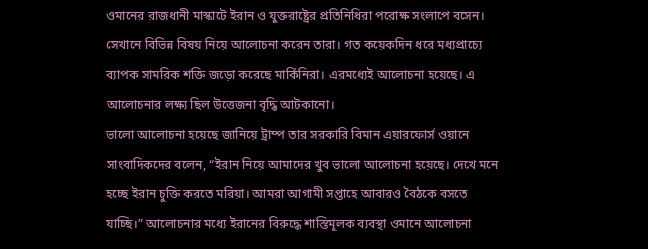ওমানের রাজধানী মাস্কাটে ইরান ও যুক্তরাষ্ট্রের প্রতিনিধিরা পরোক্ষ সংলাপে বসেন। সেখানে বিভিন্ন বিষয় নিয়ে আলোচনা করেন তারা। গত কয়েকদিন ধরে মধ্যপ্রাচ্যে ব্যাপক সামরিক শক্তি জড়ো করেছে মার্কিনিরা। এরমধ্যেই আলোচনা হয়েছে। এ আলোচনার লক্ষ্য ছিল উত্তেজনা বৃদ্ধি আটকানো।
ভালো আলোচনা হয়েছে জানিয়ে ট্রাম্প তার সরকারি বিমান এয়ারফোর্স ওয়ানে সাংবাদিকদের বলেন, “ইরান নিয়ে আমাদের খুব ভালো আলোচনা হয়েছে। দেখে মনে হচ্ছে ইরান চুক্তি করতে মরিয়া। আমরা আগামী সপ্তাহে আবারও বৈঠকে বসতে যাচ্ছি।” আলোচনার মধ্যে ইরানের বিরুদ্ধে শাস্তিমূলক ব্যবস্থা ওমানে আলোচনা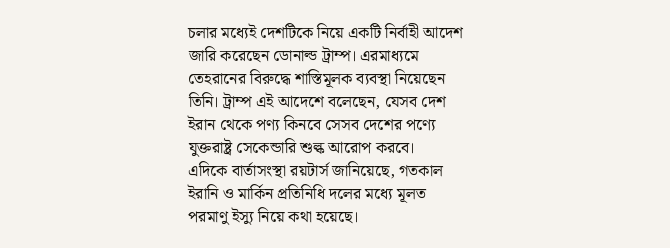চলার মধ্যেই দেশটিকে নিয়ে একটি নির্বাহী আদেশ জারি করেছেন ডোনাল্ড ট্রাম্প। এরমাধ্যমে তেহরানের বিরুদ্ধে শাস্তিমূলক ব্যবস্থা নিয়েছেন তিনি। ট্রাম্প এই আদেশে বলেছেন, যেসব দেশ ইরান থেকে পণ্য কিনবে সেসব দেশের পণ্যে যুক্তরাষ্ট্র সেকেন্ডারি শুল্ক আরোপ করবে।
এদিকে বার্তাসংস্থা রয়টার্স জানিয়েছে, গতকাল ইরানি ও মার্কিন প্রতিনিধি দলের মধ্যে মূলত পরমাণু ইস্যু নিয়ে কথা হয়েছে।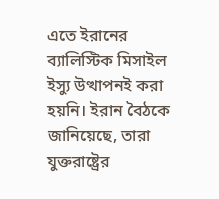এতে ইরানের ব্যালিস্টিক মিসাইল ইস্যু উত্থাপনই করা হয়নি। ইরান বৈঠকে জানিয়েছে, তারা যুক্তরাষ্ট্রের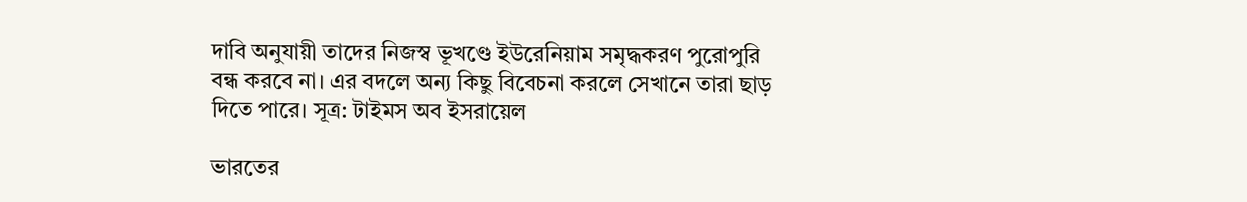দাবি অনুযায়ী তাদের নিজস্ব ভূখণ্ডে ইউরেনিয়াম সমৃদ্ধকরণ পুরোপুরি বন্ধ করবে না। এর বদলে অন্য কিছু বিবেচনা করলে সেখানে তারা ছাড় দিতে পারে। সূত্র: টাইমস অব ইসরায়েল

ভারতের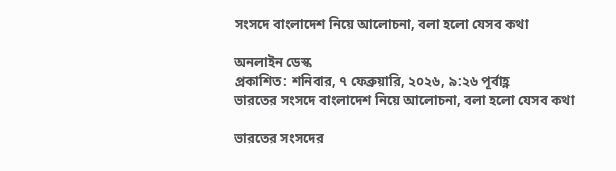সংসদে বাংলাদেশ নিয়ে আলোচনা, বলা হলো যেসব কথা

অনলাইন ডেস্ক
প্রকাশিত: শনিবার, ৭ ফেব্রুয়ারি, ২০২৬, ৯:২৬ পূর্বাহ্ণ
ভারতের সংসদে বাংলাদেশ নিয়ে আলোচনা, বলা হলো যেসব কথা

ভারতের সংসদের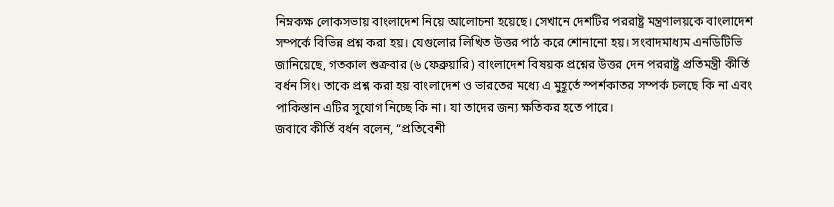নিম্নকক্ষ লোকসভায় বাংলাদেশ নিয়ে আলোচনা হয়েছে। সেখানে দেশটির পররাষ্ট্র মন্ত্রণালয়কে বাংলাদেশ সম্পর্কে বিভিন্ন প্রশ্ন করা হয়। যেগুলোর লিখিত উত্তর পাঠ করে শোনানো হয়। সংবাদমাধ্যম এনডিটিভি জানিয়েছে, গতকাল শুক্রবার (৬ ফেব্রুয়ারি) বাংলাদেশ বিষয়ক প্রশ্নের উত্তর দেন পররাষ্ট্র প্রতিমন্ত্রী কীর্তি বর্ধন সিং। তাকে প্রশ্ন করা হয় বাংলাদেশ ও ভারতের মধ্যে এ মুহূর্তে স্পর্শকাতর সম্পর্ক চলছে কি না এবং পাকিস্তান এটির সুযোগ নিচ্ছে কি না। যা তাদের জন্য ক্ষতিকর হতে পারে।
জবাবে কীর্তি বর্ধন বলেন, “প্রতিবেশী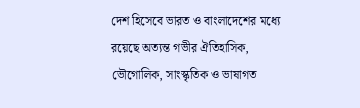দেশ হিসেবে ভারত ও বাংলাদেশের মধ্যে রয়েছে অত্যন্ত গভীর ঐতিহাসিক, ভৌগোলিক, সাংস্কৃতিক ও ভাষাগত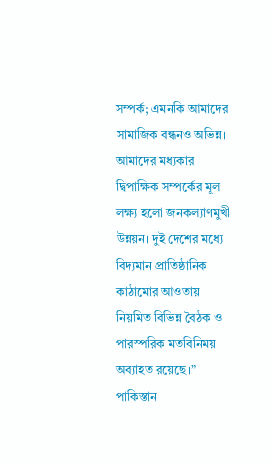সম্পর্ক; এমনকি আমাদের সামাজিক বন্ধনও অভিন্ন। আমাদের মধ্যকার দ্বিপাক্ষিক সম্পর্কের মূল লক্ষ্য হলো জনকল্যাণমুখী উন্নয়ন। দুই দেশের মধ্যে বিদ্যমান প্রাতিষ্ঠানিক কাঠামোর আওতায় নিয়মিত বিভিন্ন বৈঠক ও পারস্পরিক মতবিনিময় অব্যাহত রয়েছে।” পাকিস্তান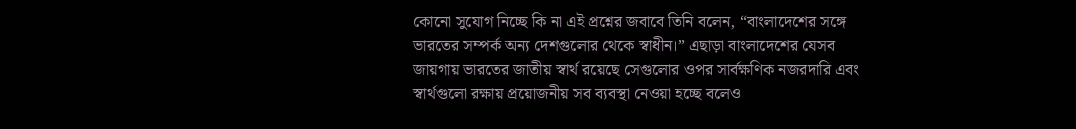কোনো সুযোগ নিচ্ছে কি না এই প্রশ্নের জবাবে তিনি বলেন, “বাংলাদেশের সঙ্গে ভারতের সম্পর্ক অন্য দেশগুলোর থেকে স্বাধীন।” এছাড়া বাংলাদেশের যেসব জায়গায় ভারতের জাতীয় স্বার্থ রয়েছে সেগুলোর ওপর সার্বক্ষণিক নজরদারি এবং স্বার্থগুলো রক্ষায় প্রয়োজনীয় সব ব্যবস্থা নেওয়া হচ্ছে বলেও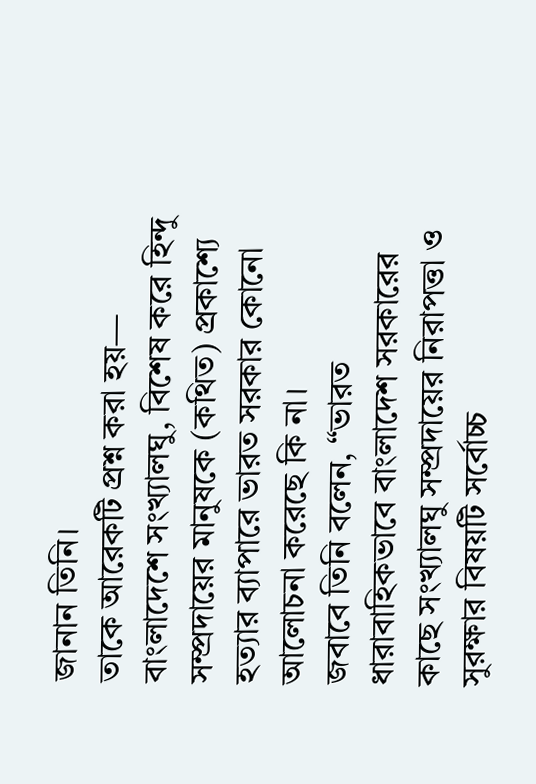জানান তিনি।
তাকে আরেকটি প্রশ্ন করা হয়— বাংলাদেশে সংখ্যালঘু, বিশেষ করে হিন্দু সম্প্রদায়ের মানুষকে (কথিত) প্রকাশ্যে হত্যার ব্যাপারে ভারত সরকার কোনো আলোচনা করেছে কি না।
জবাবে তিনি বলেন, “ভারত ধারাবাহিকভাবে বাংলাদেশ সরকারের কাছে সংখ্যালঘু সম্প্রদায়ের নিরাপত্তা ও সুরক্ষার বিষয়টি সর্বোচ্চ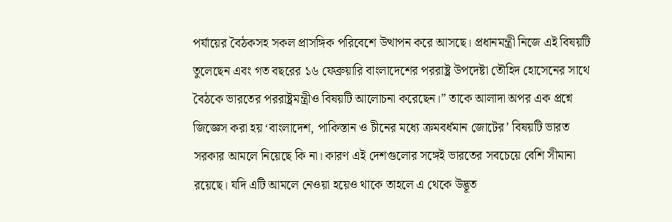পর্যায়ের বৈঠকসহ সকল প্রাসঙ্গিক পরিবেশে উত্থাপন করে আসছে। প্রধানমন্ত্রী নিজে এই বিষয়টি তুলেছেন এবং গত বছরের ১৬ ফেব্রুয়ারি বাংলাদেশের পররাষ্ট্র উপদেষ্টা তৌহিদ হোসেনের সাথে বৈঠকে ভারতের পররাষ্ট্রমন্ত্রীও বিষয়টি আলোচনা করেছেন।” তাকে আলাদা অপর এক প্রশ্নে জিজ্ঞেস করা হয় ‘বাংলাদেশ, পাকিস্তান ও চীনের মধ্যে ক্রমবর্ধমান জোটের’ বিষয়টি ভারত সরকার আমলে নিয়েছে কি না। কারণ এই দেশগুলোর সঙ্গেই ভারতের সবচেয়ে বেশি সীমানা রয়েছে। যদি এটি আমলে নেওয়া হয়েও থাকে তাহলে এ থেকে উদ্ভূত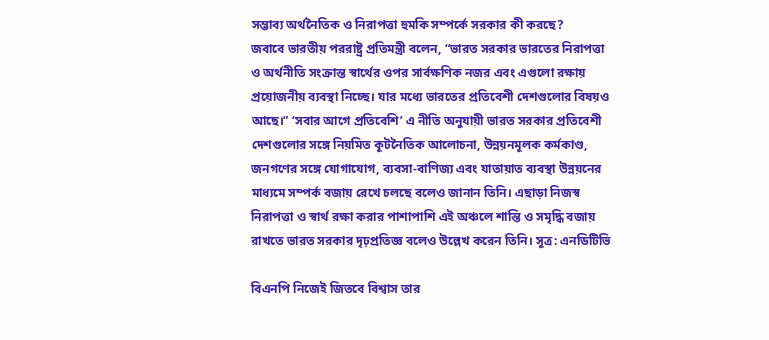সম্ভাব্য অর্থনৈতিক ও নিরাপত্তা হুমকি সম্পর্কে সরকার কী করছে?
জবাবে ভারতীয় পররাষ্ট্র প্রতিমন্ত্রী বলেন, “ভারত সরকার ভারতের নিরাপত্তা ও অর্থনীতি সংক্রান্ত স্বার্থের ওপর সার্বক্ষণিক নজর এবং এগুলো রক্ষায় প্রয়োজনীয় ব্যবস্থা নিচ্ছে। যার মধ্যে ভারতের প্রতিবেশী দেশগুলোর বিষয়ও আছে।” ‘সবার আগে প্রতিবেশি’ এ নীতি অনুযায়ী ভারত সরকার প্রতিবেশী দেশগুলোর সঙ্গে নিয়মিত কূটনৈতিক আলোচনা, উন্নয়নমূলক কর্মকাণ্ড, জনগণের সঙ্গে যোগাযোগ, ব্যবসা-বাণিজ্য এবং যাতায়াত ব্যবস্থা উন্নয়নের মাধ্যমে সম্পর্ক বজায় রেখে চলছে বলেও জানান তিনি। এছাড়া নিজস্ব নিরাপত্তা ও স্বার্থ রক্ষা করার পাশাপাশি এই অঞ্চলে শান্তি ও সমৃদ্ধি বজায় রাখতে ভারত সরকার দৃঢ়প্রতিজ্ঞ বলেও উল্লেখ করেন তিনি। সূত্র: এনডিটিভি

বিএনপি নিজেই জিতবে বিশ্বাস তার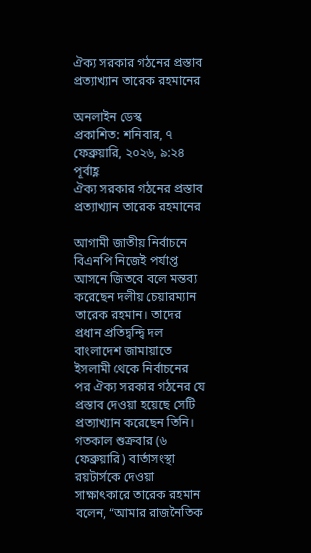ঐক্য সরকার গঠনের প্রস্তাব প্রত্যাখ্যান তারেক রহমানের

অনলাইন ডেস্ক
প্রকাশিত: শনিবার, ৭ ফেব্রুয়ারি, ২০২৬, ৯:২৪ পূর্বাহ্ণ
ঐক্য সরকার গঠনের প্রস্তাব প্রত্যাখ্যান তারেক রহমানের

আগামী জাতীয় নির্বাচনে বিএনপি নিজেই পর্যাপ্ত আসনে জিতবে বলে মন্তব্য করেছেন দলীয় চেয়ারম্যান তারেক রহমান। তাদের প্রধান প্রতিদ্বন্দ্বি দল বাংলাদেশ জামায়াতে ইসলামী থেকে নির্বাচনের পর ঐক্য সরকার গঠনের যে প্রস্তাব দেওয়া হয়েছে সেটি প্রত্যাখ্যান করেছেন তিনি। গতকাল শুক্রবার (৬ ফেব্রুয়ারি) বার্তাসংস্থা রয়টার্সকে দেওয়া সাক্ষাৎকারে তারেক রহমান বলেন, “আমার রাজনৈতিক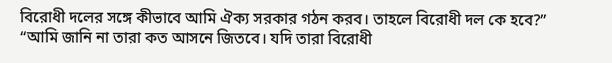বিরোধী দলের সঙ্গে কীভাবে আমি ঐক্য সরকার গঠন করব। তাহলে বিরোধী দল কে হবে?” “আমি জানি না তারা কত আসনে জিতবে। যদি তারা বিরোধী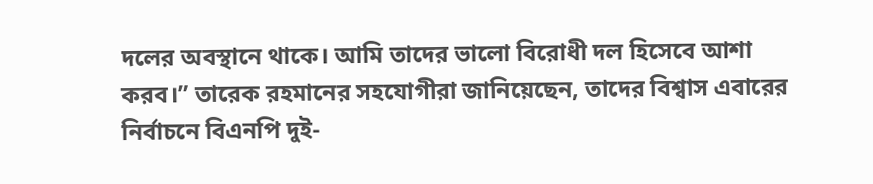দলের অবস্থানে থাকে। আমি তাদের ভালো বিরোধী দল হিসেবে আশা করব।” তারেক রহমানের সহযোগীরা জানিয়েছেন, তাদের বিশ্বাস এবারের নির্বাচনে বিএনপি দুই-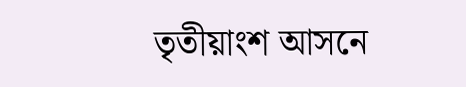তৃতীয়াংশ আসনে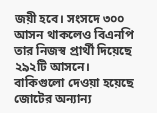জয়ী হবে। সংসদে ৩০০ আসন থাকলেও বিএনপি তার নিজস্ব প্রার্থী দিয়েছে ২৯২টি আসনে। বাকিগুলো দেওয়া হয়েছে জোটের অন্যান্য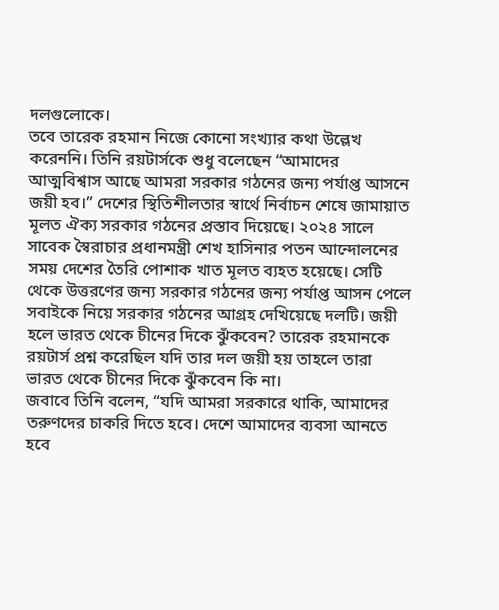দলগুলোকে।
তবে তারেক রহমান নিজে কোনো সংখ্যার কথা উল্লেখ করেননি। তিনি রয়টার্সকে শুধু বলেছেন “আমাদের আত্মবিশ্বাস আছে আমরা সরকার গঠনের জন্য পর্যাপ্ত আসনে জয়ী হব।” দেশের স্থিতিশীলতার স্বার্থে নির্বাচন শেষে জামায়াত মূলত ঐক্য সরকার গঠনের প্রস্তাব দিয়েছে। ২০২৪ সালে সাবেক স্বৈরাচার প্রধানমন্ত্রী শেখ হাসিনার পতন আন্দোলনের সময় দেশের তৈরি পোশাক খাত মূলত ব্যহত হয়েছে। সেটি থেকে উত্তরণের জন্য সরকার গঠনের জন্য পর্যাপ্ত আসন পেলে সবাইকে নিয়ে সরকার গঠনের আগ্রহ দেখিয়েছে দলটি। জয়ী হলে ভারত থেকে চীনের দিকে ঝুঁকবেন? তারেক রহমানকে রয়টার্স প্রশ্ন করেছিল যদি তার দল জয়ী হয় তাহলে তারা ভারত থেকে চীনের দিকে ঝুঁকবেন কি না।
জবাবে তিনি বলেন, “যদি আমরা সরকারে থাকি, আমাদের তরুণদের চাকরি দিতে হবে। দেশে আমাদের ব্যবসা আনতে হবে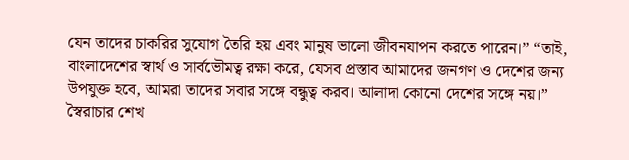যেন তাদের চাকরির সুযোগ তৈরি হয় এবং মানুষ ভালো জীবনযাপন করতে পারেন।” “তাই, বাংলাদেশের স্বার্থ ও সার্বভৌমত্ব রক্ষা করে, যেসব প্রস্তাব আমাদের জনগণ ও দেশের জন্য উপযুক্ত হবে, আমরা তাদের সবার সঙ্গে বন্ধুত্ব করব। আলাদা কোনো দেশের সঙ্গে নয়।” স্বৈরাচার শেখ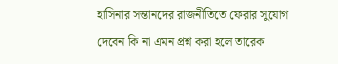হাসিনার সন্তানদের রাজনীতিতে ফেরার সুযোগ দেবেন কি না এমন প্রশ্ন করা হলে তারেক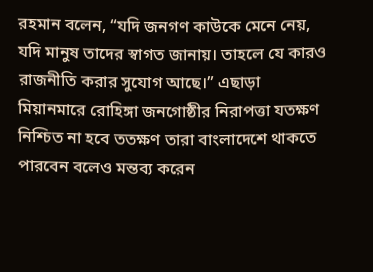রহমান বলেন, “যদি জনগণ কাউকে মেনে নেয়, যদি মানুষ তাদের স্বাগত জানায়। তাহলে যে কারও রাজনীতি করার সুযোগ আছে।” এছাড়া মিয়ানমারে রোহিঙ্গা জনগোষ্ঠীর নিরাপত্তা যতক্ষণ নিশ্চিত না হবে ততক্ষণ তারা বাংলাদেশে থাকতে পারবেন বলেও মন্তব্য করেন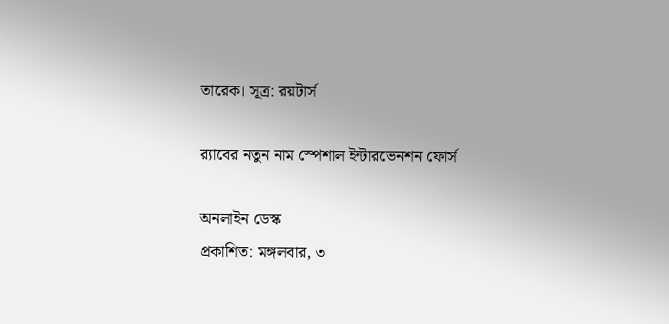তারেক। সূত্র: রয়টার্স

র‌্যাবের নতুন নাম স্পেশাল ইন্টারভেনশন ফোর্স

অনলাইন ডেস্ক
প্রকাশিত: মঙ্গলবার, ৩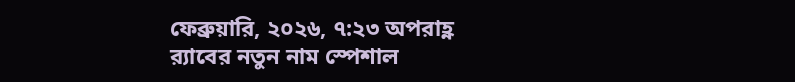ফেব্রুয়ারি, ২০২৬, ৭:২৩ অপরাহ্ণ
র‌্যাবের নতুন নাম স্পেশাল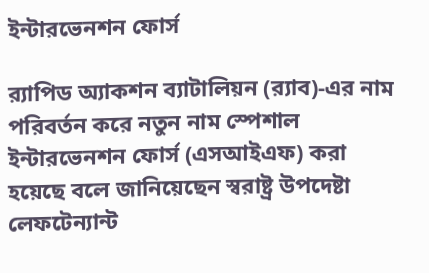ইন্টারভেনশন ফোর্স

র‌্যাপিড অ্যাকশন ব্যাটালিয়ন (র‌্যাব)-এর নাম পরিবর্তন করে নতুন নাম স্পেশাল ইন্টারভেনশন ফোর্স (এসআইএফ) করা হয়েছে বলে জানিয়েছেন স্বরাষ্ট্র উপদেষ্টা লেফটেন্যান্ট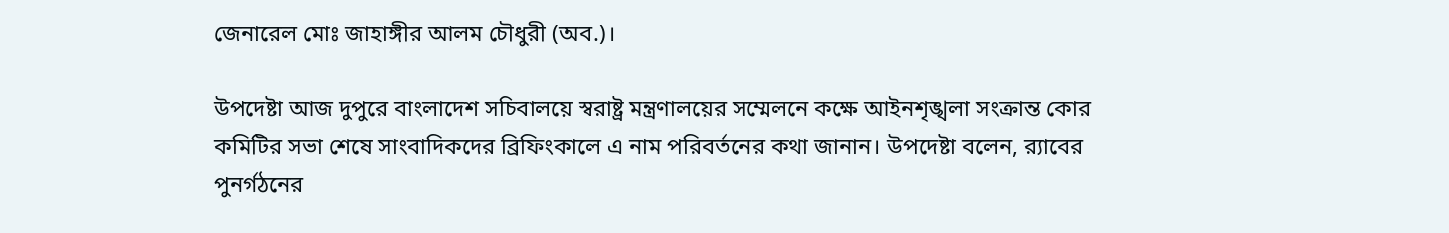জেনারেল মোঃ জাহাঙ্গীর আলম চৌধুরী (অব.)।

উপদেষ্টা আজ দুপুরে বাংলাদেশ সচিবালয়ে স্বরাষ্ট্র মন্ত্রণালয়ের সম্মেলনে কক্ষে আইনশৃঙ্খলা সংক্রান্ত কোর কমিটির সভা শেষে সাংবাদিকদের ব্রিফিংকালে এ নাম পরিবর্তনের কথা জানান। উপদেষ্টা বলেন, র‌্যাবের পুনর্গঠনের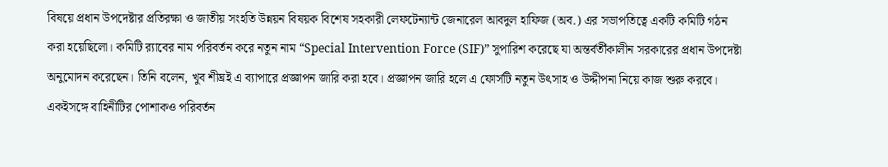বিষয়ে প্রধান উপদেষ্টার প্রতিরক্ষা ও জাতীয় সংহতি উন্নয়ন বিষয়ক বিশেষ সহকারী লেফটেন্যান্ট জেনারেল আবদুল হাফিজ (অব.) এর সভাপতিত্বে একটি কমিটি গঠন করা হয়েছিলো। কমিটি র‌্যাবের নাম পরিবর্তন করে নতুন নাম “Special Intervention Force (SIF)” সুপারিশ করেছে যা অন্তর্বর্তীকালীন সরকারের প্রধান উপদেষ্টা অনুমোদন করেছেন। তিনি বলেন, খুব শীঘ্রই এ ব্যাপারে প্রজ্ঞাপন জারি করা হবে। প্রজ্ঞাপন জারি হলে এ ফোর্সটি নতুন উৎসাহ ও উদ্দীপনা নিয়ে কাজ শুরু করবে। একইসঙ্গে বাহিনীটির পোশাকও পরিবর্তন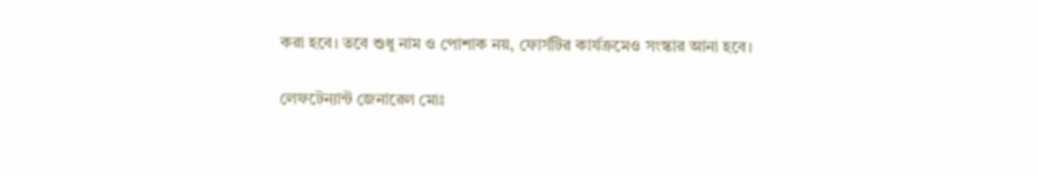করা হবে। তবে শুধু নাম ও পোশাক নয়, ফোর্সটির কার্যক্রমেও সংস্কার আনা হবে।

লেফটেন্যান্ট জেনারেল মোঃ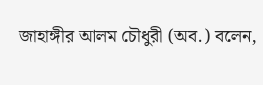জাহাঙ্গীর আলম চৌধুরী (অব.) বলেন,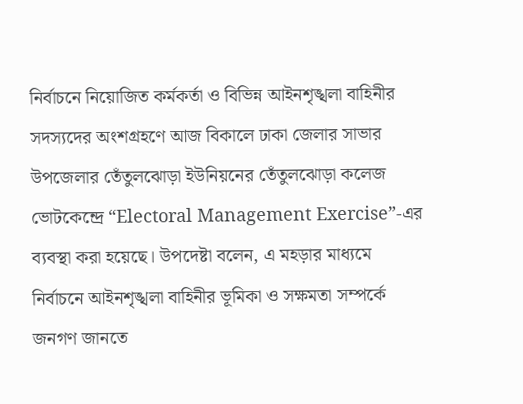নির্বাচনে নিয়োজিত কর্মকর্তা ও বিভিন্ন আইনশৃঙ্খলা বাহিনীর সদস্যদের অংশগ্রহণে আজ বিকালে ঢাকা জেলার সাভার উপজেলার তেঁতুলঝোড়া ইউনিয়নের তেঁতুলঝোড়া কলেজ ভোটকেন্দ্রে “Electoral Management Exercise”-এর ব্যবস্থা করা হয়েছে। উপদেষ্টা বলেন, এ মহড়ার মাধ্যমে নির্বাচনে আইনশৃঙ্খলা বাহিনীর ভূমিকা ও সক্ষমতা সম্পর্কে জনগণ জানতে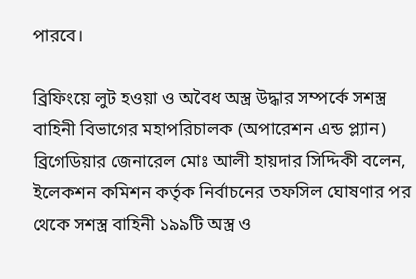পারবে।

ব্রিফিংয়ে লুট হওয়া ও অবৈধ অস্ত্র উদ্ধার সম্পর্কে সশস্ত্র বাহিনী বিভাগের মহাপরিচালক (অপারেশন এন্ড প্ল্যান) ব্রিগেডিয়ার জেনারেল মোঃ আলী হায়দার সিদ্দিকী বলেন, ইলেকশন কমিশন কর্তৃক নির্বাচনের তফসিল ঘোষণার পর থেকে সশস্ত্র বাহিনী ১৯৯টি অস্ত্র ও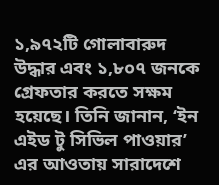১,৯৭২টি গোলাবারুদ উদ্ধার এবং ১,৮০৭ জনকে গ্রেফতার করতে সক্ষম হয়েছে। তিনি জানান, ‘ইন এইড টু সিভিল পাওয়ার’ এর আওতায় সারাদেশে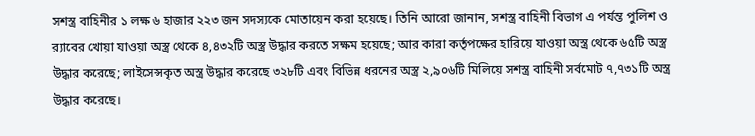সশস্ত্র বাহিনীর ১ লক্ষ ৬ হাজার ২২৩ জন সদস্যকে মোতায়েন করা হয়েছে। তিনি আরো জানান, সশস্ত্র বাহিনী বিভাগ এ পর্যন্ত পুলিশ ও র‌্যাবের খোয়া যাওয়া অস্ত্র থেকে ৪,৪৩২টি অস্ত্র উদ্ধার করতে সক্ষম হয়েছে; আর কারা কর্তৃপক্ষের হারিয়ে যাওয়া অস্ত্র থেকে ৬৫টি অস্ত্র উদ্ধার করেছে; লাইসেন্সকৃত অস্ত্র উদ্ধার করেছে ৩২৮টি এবং বিভিন্ন ধরনের অস্ত্র ২,৯০৬টি মিলিয়ে সশস্ত্র বাহিনী সর্বমোট ৭,৭৩১টি অস্ত্র উদ্ধার করেছে।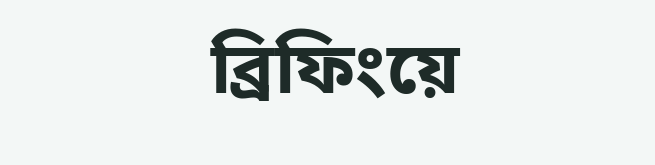ব্রিফিংয়ে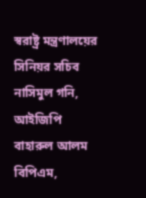স্বরাষ্ট্র মন্ত্রণালয়ের সিনিয়র সচিব নাসিমুল গনি, আইজিপি বাহারুল আলম বিপিএম,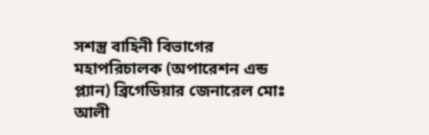সশস্ত্র বাহিনী বিভাগের মহাপরিচালক (অপারেশন এন্ড প্ল্যান) ব্রিগেডিয়ার জেনারেল মোঃ আলী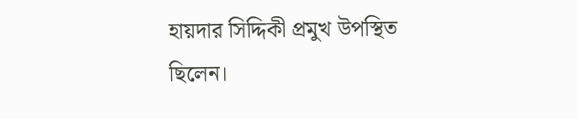হায়দার সিদ্দিকী প্রমুখ উপস্থিত ছিলেন।